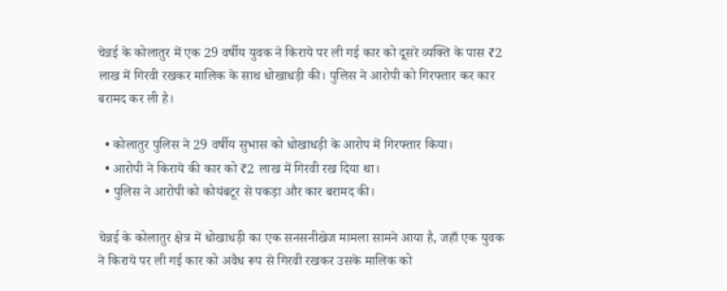चेन्नई के कोलातुर में एक 29 वर्षीय युवक ने किराये पर ली गई कार को दूसरे व्यक्ति के पास ₹2 लाख में गिरवी रखकर मालिक के साथ धोखाधड़ी की। पुलिस ने आरोपी को गिरफ्तार कर कार बरामद कर ली है।

  • कोलातुर पुलिस ने 29 वर्षीय सुभास को धोखाधड़ी के आरोप में गिरफ्तार किया।
  • आरोपी ने किराये की कार को ₹2 लाख में गिरवी रख दिया था।
  • पुलिस ने आरोपी को कोयंबटूर से पकड़ा और कार बरामद की।

चेन्नई के कोलातुर क्षेत्र में धोखाधड़ी का एक सनसनीखेज मामला सामने आया है, जहाँ एक युवक ने किराये पर ली गई कार को अवैध रूप से गिरवी रखकर उसके मालिक को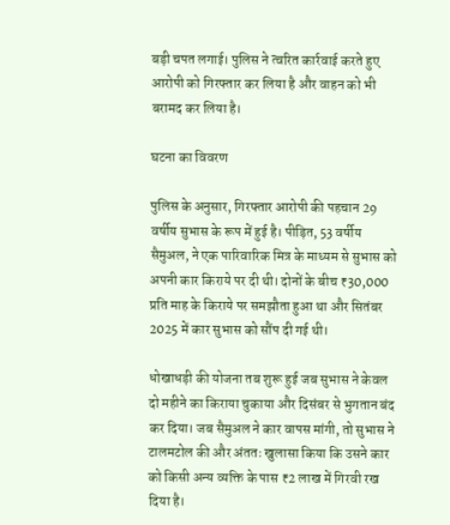बड़ी चपत लगाई। पुलिस ने त्वरित कार्रवाई करते हुए आरोपी को गिरफ्तार कर लिया है और वाहन को भी बरामद कर लिया है।

घटना का विवरण

पुलिस के अनुसार, गिरफ्तार आरोपी की पहचान 29 वर्षीय सुभास के रूप में हुई है। पीड़ित, 53 वर्षीय सैमुअल, ने एक पारिवारिक मित्र के माध्यम से सुभास को अपनी कार किराये पर दी थी। दोनों के बीच ₹30,000 प्रति माह के किराये पर समझौता हुआ था और सितंबर 2025 में कार सुभास को सौंप दी गई थी।

धोखाधड़ी की योजना तब शुरू हुई जब सुभास ने केवल दो महीने का किराया चुकाया और दिसंबर से भुगतान बंद कर दिया। जब सैमुअल ने कार वापस मांगी, तो सुभास ने टालमटोल की और अंततः खुलासा किया कि उसने कार को किसी अन्य व्यक्ति के पास ₹2 लाख में गिरवी रख दिया है।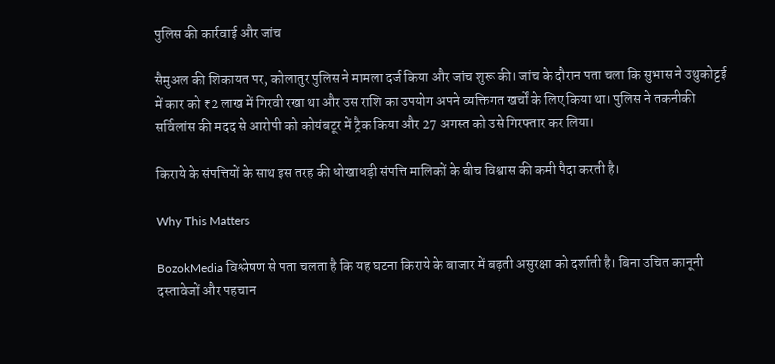पुलिस की कार्रवाई और जांच

सैमुअल की शिकायत पर, कोलातुर पुलिस ने मामला दर्ज किया और जांच शुरू की। जांच के दौरान पता चला कि सुभास ने उथुकोट्टई में कार को ₹2 लाख में गिरवी रखा था और उस राशि का उपयोग अपने व्यक्तिगत खर्चों के लिए किया था। पुलिस ने तकनीकी सर्विलांस की मदद से आरोपी को कोयंबटूर में ट्रैक किया और 27 अगस्त को उसे गिरफ्तार कर लिया।

किराये के संपत्तियों के साथ इस तरह की धोखाधड़ी संपत्ति मालिकों के बीच विश्वास की कमी पैदा करती है।

Why This Matters

BozokMedia विश्लेषण से पता चलता है कि यह घटना किराये के बाजार में बढ़ती असुरक्षा को दर्शाती है। बिना उचित कानूनी दस्तावेजों और पहचान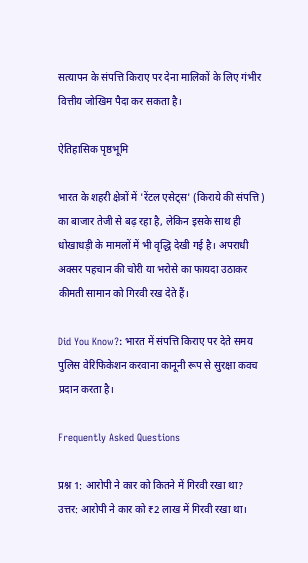सत्यापन के संपत्ति किराए पर देना मालिकों के लिए गंभीर वित्तीय जोखिम पैदा कर सकता है।

ऐतिहासिक पृष्ठभूमि

भारत के शहरी क्षेत्रों में 'रेंटल एसेट्स' (किराये की संपत्ति) का बाजार तेजी से बढ़ रहा है, लेकिन इसके साथ ही धोखाधड़ी के मामलों में भी वृद्धि देखी गई है। अपराधी अक्सर पहचान की चोरी या भरोसे का फायदा उठाकर कीमती सामान को गिरवी रख देते हैं।

Did You Know?: भारत में संपत्ति किराए पर देते समय पुलिस वेरिफिकेशन करवाना कानूनी रूप से सुरक्षा कवच प्रदान करता है।

Frequently Asked Questions

प्रश्न 1: आरोपी ने कार को कितने में गिरवी रखा था?
उत्तर: आरोपी ने कार को ₹2 लाख में गिरवी रखा था।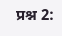प्रश्न 2: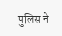पुलिस ने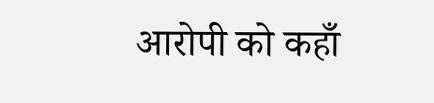आरोपी को कहाँ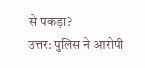से पकड़ा?
उत्तर: पुलिस ने आरोपी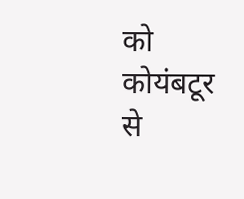को कोयंबटूर से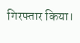गिरफ्तार किया।